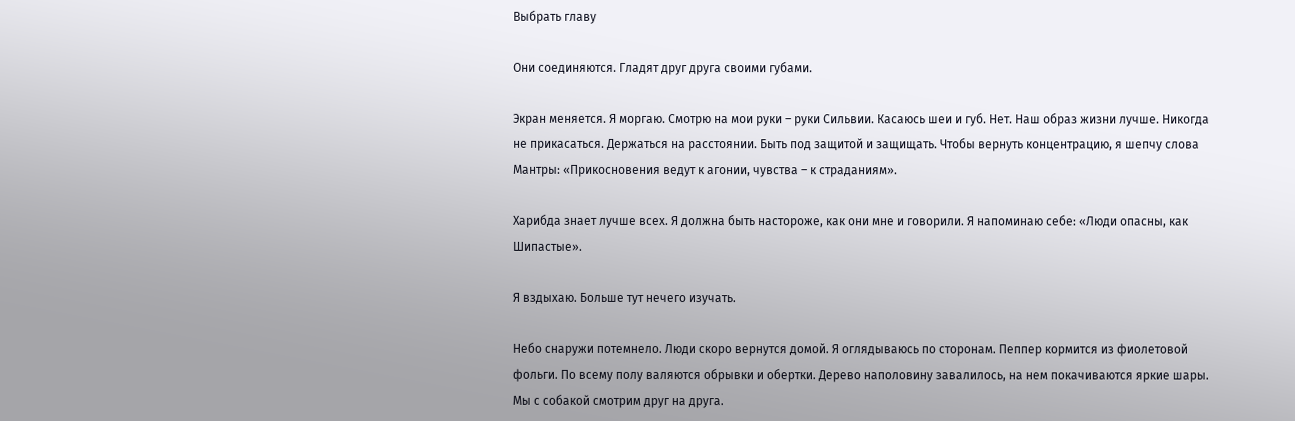Выбрать главу

Они соединяются. Гладят друг друга своими губами.

Экран меняется. Я моргаю. Смотрю на мои руки – руки Сильвии. Касаюсь шеи и губ. Нет. Наш образ жизни лучше. Никогда не прикасаться. Держаться на расстоянии. Быть под защитой и защищать. Чтобы вернуть концентрацию, я шепчу слова Мантры: «Прикосновения ведут к агонии, чувства – к страданиям».

Харибда знает лучше всех. Я должна быть настороже, как они мне и говорили. Я напоминаю себе: «Люди опасны, как Шипастые».

Я вздыхаю. Больше тут нечего изучать.

Небо снаружи потемнело. Люди скоро вернутся домой. Я оглядываюсь по сторонам. Пеппер кормится из фиолетовой фольги. По всему полу валяются обрывки и обертки. Дерево наполовину завалилось, на нем покачиваются яркие шары. Мы с собакой смотрим друг на друга.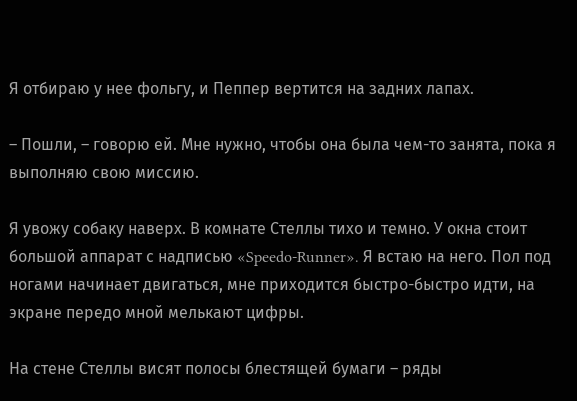Я отбираю у нее фольгу, и Пеппер вертится на задних лапах.

– Пошли, – говорю ей. Мне нужно, чтобы она была чем-то занята, пока я выполняю свою миссию.

Я увожу собаку наверх. В комнате Стеллы тихо и темно. У окна стоит большой аппарат с надписью «Speedo-Runner». Я встаю на него. Пол под ногами начинает двигаться, мне приходится быстро-быстро идти, на экране передо мной мелькают цифры.

На стене Стеллы висят полосы блестящей бумаги – ряды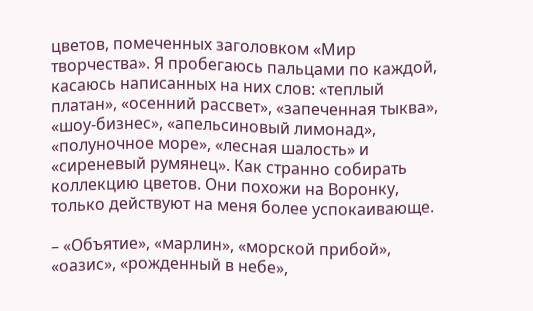цветов, помеченных заголовком «Мир творчества». Я пробегаюсь пальцами по каждой, касаюсь написанных на них слов: «теплый платан», «осенний рассвет», «запеченная тыква», «шоу-бизнес», «апельсиновый лимонад», «полуночное море», «лесная шалость» и «сиреневый румянец». Как странно собирать коллекцию цветов. Они похожи на Воронку, только действуют на меня более успокаивающе.

– «Объятие», «марлин», «морской прибой», «оазис», «рожденный в небе»,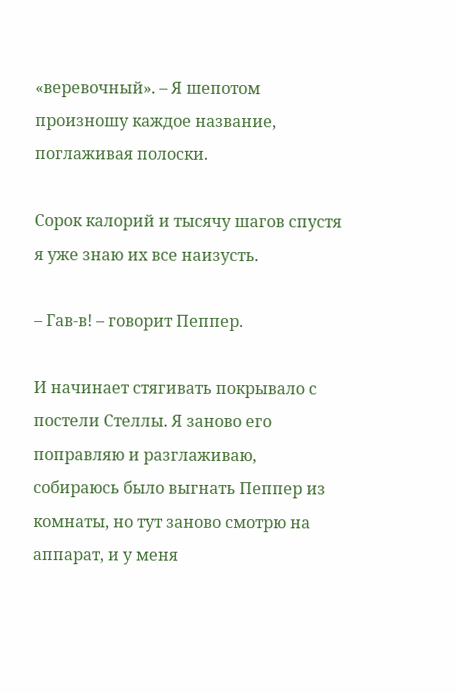«веревочный». – Я шепотом произношу каждое название, поглаживая полоски.

Сорок калорий и тысячу шагов спустя я уже знаю их все наизусть.

– Гав-в! – говорит Пеппер.

И начинает стягивать покрывало с постели Стеллы. Я заново его поправляю и разглаживаю, собираюсь было выгнать Пеппер из комнаты, но тут заново смотрю на аппарат, и у меня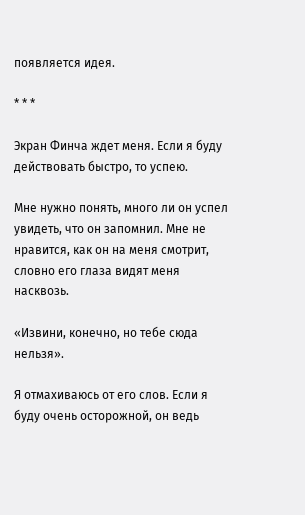появляется идея.

* * *

Экран Финча ждет меня. Если я буду действовать быстро, то успею.

Мне нужно понять, много ли он успел увидеть, что он запомнил. Мне не нравится, как он на меня смотрит, словно его глаза видят меня насквозь.

«Извини, конечно, но тебе сюда нельзя».

Я отмахиваюсь от его слов. Если я буду очень осторожной, он ведь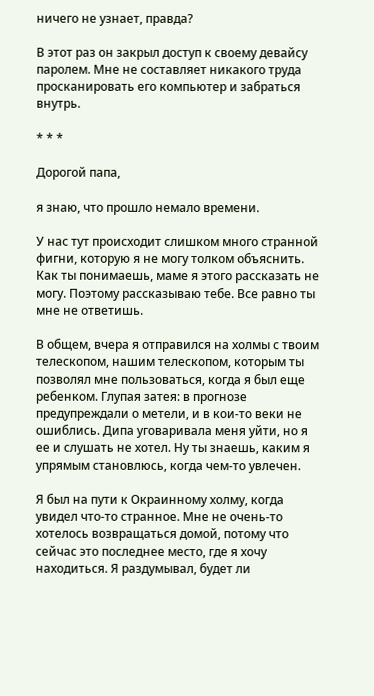ничего не узнает, правда?

В этот раз он закрыл доступ к своему девайсу паролем. Мне не составляет никакого труда просканировать его компьютер и забраться внутрь.

* * *

Дорогой папа,

я знаю, что прошло немало времени.

У нас тут происходит слишком много странной фигни, которую я не могу толком объяснить. Как ты понимаешь, маме я этого рассказать не могу. Поэтому рассказываю тебе. Все равно ты мне не ответишь.

В общем, вчера я отправился на холмы с твоим телескопом, нашим телескопом, которым ты позволял мне пользоваться, когда я был еще ребенком. Глупая затея: в прогнозе предупреждали о метели, и в кои-то веки не ошиблись. Дипа уговаривала меня уйти, но я ее и слушать не хотел. Ну ты знаешь, каким я упрямым становлюсь, когда чем-то увлечен.

Я был на пути к Окраинному холму, когда увидел что-то странное. Мне не очень-то хотелось возвращаться домой, потому что сейчас это последнее место, где я хочу находиться. Я раздумывал, будет ли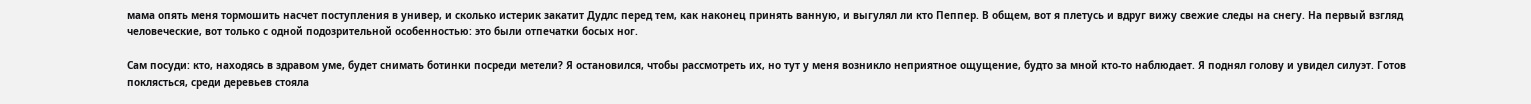мама опять меня тормошить насчет поступления в универ, и сколько истерик закатит Дудлс перед тем, как наконец принять ванную, и выгулял ли кто Пеппер. В общем, вот я плетусь и вдруг вижу свежие следы на снегу. На первый взгляд человеческие, вот только с одной подозрительной особенностью: это были отпечатки босых ног.

Сам посуди: кто, находясь в здравом уме, будет снимать ботинки посреди метели? Я остановился, чтобы рассмотреть их, но тут у меня возникло неприятное ощущение, будто за мной кто-то наблюдает. Я поднял голову и увидел силуэт. Готов поклясться, среди деревьев стояла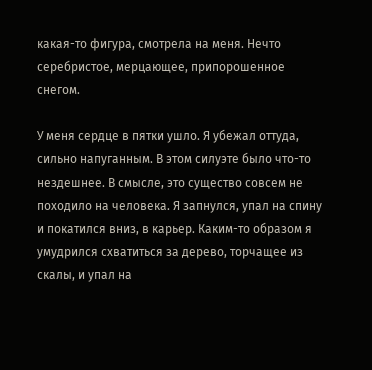какая-то фигура, смотрела на меня. Нечто серебристое, мерцающее, припорошенное снегом.

У меня сердце в пятки ушло. Я убежал оттуда, сильно напуганным. В этом силуэте было что-то нездешнее. В смысле, это существо совсем не походило на человека. Я запнулся, упал на спину и покатился вниз, в карьер. Каким-то образом я умудрился схватиться за дерево, торчащее из скалы, и упал на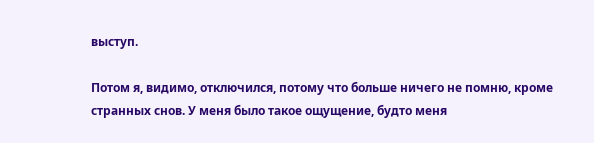выступ.

Потом я, видимо, отключился, потому что больше ничего не помню, кроме странных снов. У меня было такое ощущение, будто меня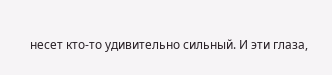несет кто-то удивительно сильный. И эти глаза,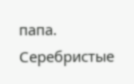папа. Серебристые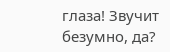глаза! Звучит безумно, да?